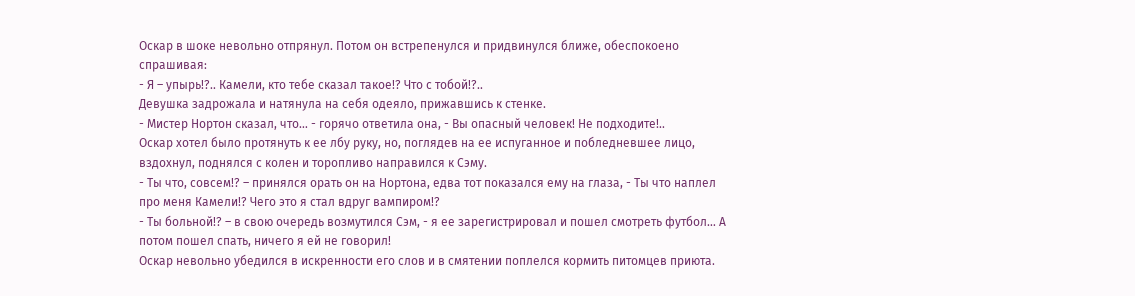Оскар в шоке невольно отпрянул. Потом он встрепенулся и придвинулся ближе, обеспокоено спрашивая:
- Я – упырь!?.. Камели, кто тебе сказал такое!? Что с тобой!?..
Девушка задрожала и натянула на себя одеяло, прижавшись к стенке.
- Мистер Нортон сказал, что… - горячо ответила она, - Вы опасный человек! Не подходите!..
Оскар хотел было протянуть к ее лбу руку, но, поглядев на ее испуганное и побледневшее лицо, вздохнул, поднялся с колен и торопливо направился к Сэму.
- Ты что, совсем!? – принялся орать он на Нортона, едва тот показался ему на глаза, - Ты что наплел про меня Камели!? Чего это я стал вдруг вампиром!?
- Ты больной!? – в свою очередь возмутился Сэм, - я ее зарегистрировал и пошел смотреть футбол… А потом пошел спать, ничего я ей не говорил!
Оскар невольно убедился в искренности его слов и в смятении поплелся кормить питомцев приюта.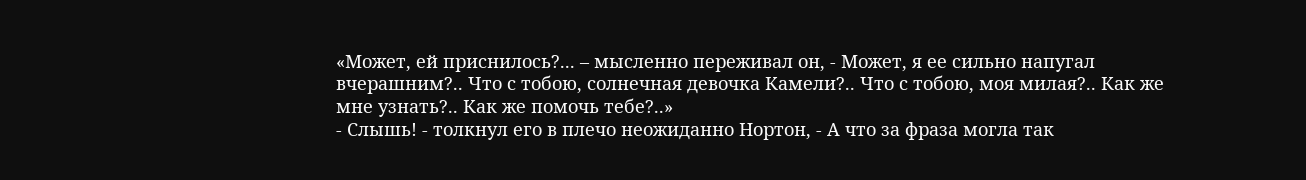«Может, ей приснилось?... – мысленно переживал он, - Может, я ее сильно напугал вчерашним?.. Что с тобою, солнечная девочка Камели?.. Что с тобою, моя милая?.. Как же мне узнать?.. Как же помочь тебе?..»
- Слышь! - толкнул его в плечо неожиданно Нортон, - А что за фраза могла так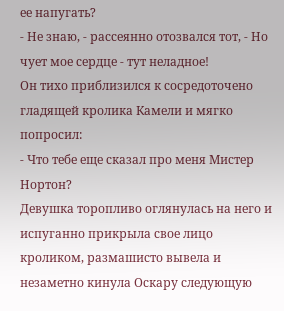ее напугать?
- Не знаю, - рассеянно отозвался тот, - Но чует мое сердце - тут неладное!
Он тихо приблизился к сосредоточено гладящей кролика Камели и мягко попросил:
- Что тебе еще сказал про меня Мистер Нортон?
Девушка торопливо оглянулась на него и испуганно прикрыла свое лицо кроликом, размашисто вывела и незаметно кинула Оскару следующую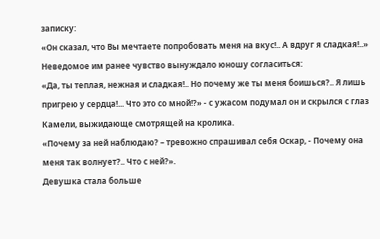записку:
«Он сказал, что Вы мечтаете попробовать меня на вкус!.. А вдруг я сладкая!..»
Неведомое им ранее чувство вынуждало юношу согласиться:
«Да, ты теплая, нежная и сладкая!.. Но почему же ты меня боишься?.. Я лишь пригрею у сердца!... Что это со мной!?» - с ужасом подумал он и скрылся с глаз Камели, выжидающе смотрящей на кролика.
«Почему за ней наблюдаю? – тревожно спрашивал себя Оскар, - Почему она меня так волнует?.. Что с ней?».
Девушка стала больше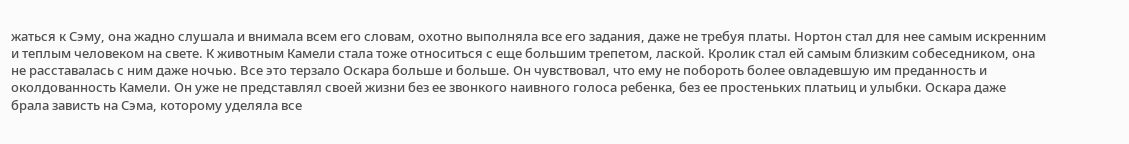жаться к Сэму, она жадно слушала и внимала всем его словам, охотно выполняла все его задания, даже не требуя платы. Нортон стал для нее самым искренним и теплым человеком на свете. К животным Камели стала тоже относиться с еще большим трепетом, лаской. Кролик стал ей самым близким собеседником, она не расставалась с ним даже ночью. Все это терзало Оскара больше и больше. Он чувствовал, что ему не побороть более овладевшую им преданность и околдованность Камели. Он уже не представлял своей жизни без ее звонкого наивного голоса ребенка, без ее простеньких платьиц и улыбки. Оскара даже брала зависть на Сэма, которому уделяла все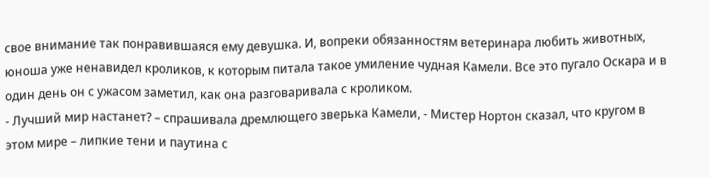свое внимание так понравившаяся ему девушка. И, вопреки обязанностям ветеринара любить животных, юноша уже ненавидел кроликов, к которым питала такое умиление чудная Камели. Все это пугало Оскара и в один день он с ужасом заметил, как она разговаривала с кроликом.
- Лучший мир настанет? – спрашивала дремлющего зверька Камели, - Мистер Нортон сказал, что кругом в этом мире – липкие тени и паутина с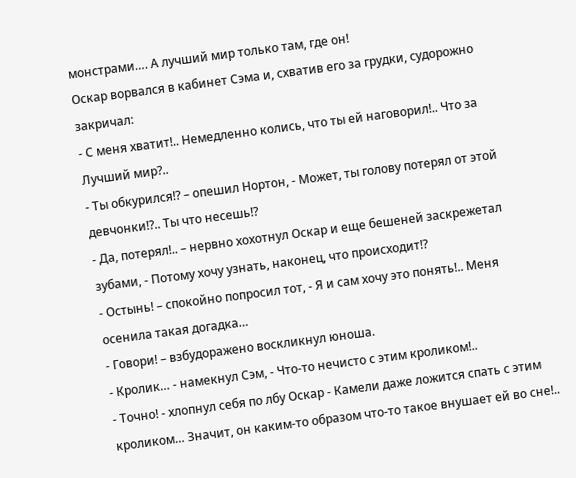монстрами…. А лучший мир только там, где он!
Оскар ворвался в кабинет Сэма и, схватив его за грудки, судорожно закричал:
- С меня хватит!.. Немедленно колись, что ты ей наговорил!.. Что за Лучший мир?..
- Ты обкурился!? – опешил Нортон, - Может, ты голову потерял от этой девчонки!?.. Ты что несешь!?
- Да, потерял!.. – нервно хохотнул Оскар и еще бешеней заскрежетал зубами, - Потому хочу узнать, наконец, что происходит!?
- Остынь! – спокойно попросил тот, - Я и сам хочу это понять!.. Меня осенила такая догадка…
- Говори! – взбудоражено воскликнул юноша.
- Кролик… - намекнул Сэм, - Что-то нечисто с этим кроликом!..
- Точно! - хлопнул себя по лбу Оскар - Камели даже ложится спать с этим кроликом… Значит, он каким-то образом что-то такое внушает ей во сне!..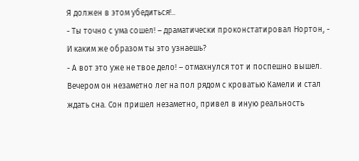Я должен в этом убедиться!..
- Ты точно с ума сошел! – драматически проконстатировал Нортон, - И каким же образом ты это узнаешь?
- А вот это уже не твое дело! – отмахнулся тот и поспешно вышел.
Вечером он незаметно лег на пол рядом с кроватью Камели и стал ждать сна. Сон пришел незаметно, привел в иную реальность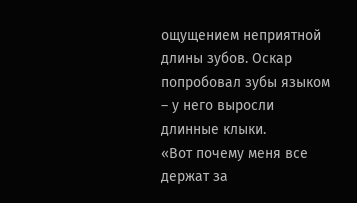ощущением неприятной длины зубов. Оскар попробовал зубы языком – у него выросли длинные клыки.
«Вот почему меня все держат за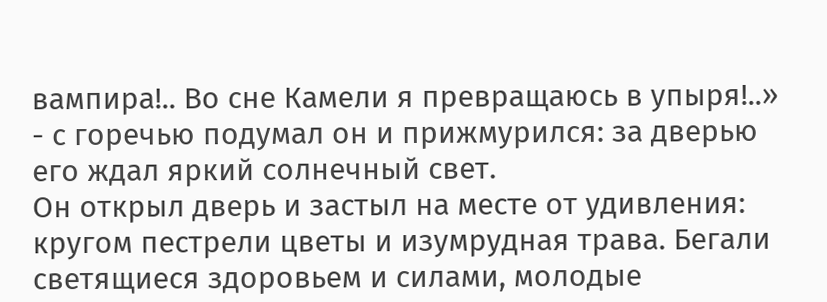вампира!.. Во сне Камели я превращаюсь в упыря!..» - с горечью подумал он и прижмурился: за дверью его ждал яркий солнечный свет.
Он открыл дверь и застыл на месте от удивления: кругом пестрели цветы и изумрудная трава. Бегали светящиеся здоровьем и силами, молодые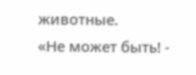животные.
«Не может быть! -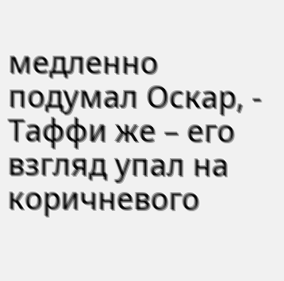медленно подумал Оскар, - Таффи же – его взгляд упал на коричневого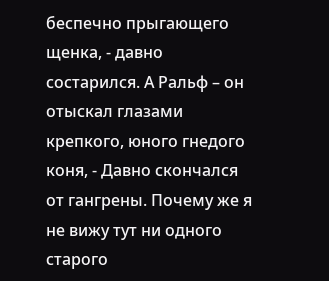беспечно прыгающего щенка, - давно состарился. А Ральф – он отыскал глазами крепкого, юного гнедого коня, - Давно скончался от гангрены. Почему же я не вижу тут ни одного старого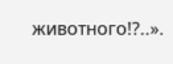животного!?..».